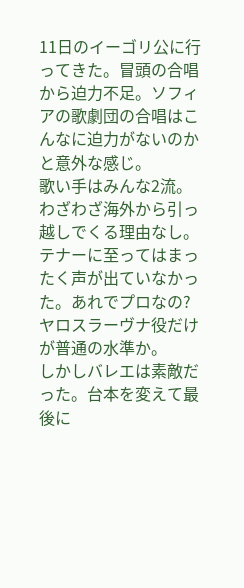11日のイーゴリ公に行ってきた。冒頭の合唱から迫力不足。ソフィアの歌劇団の合唱はこんなに迫力がないのかと意外な感じ。
歌い手はみんな2流。わざわざ海外から引っ越しでくる理由なし。テナーに至ってはまったく声が出ていなかった。あれでプロなの?
ヤロスラーヴナ役だけが普通の水準か。
しかしバレエは素敵だった。台本を変えて最後に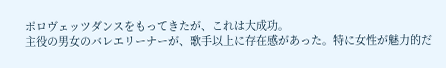ポロヴェッツダンスをもってきたが、これは大成功。
主役の男女のバレエリーナーが、歌手以上に存在感があった。特に女性が魅力的だ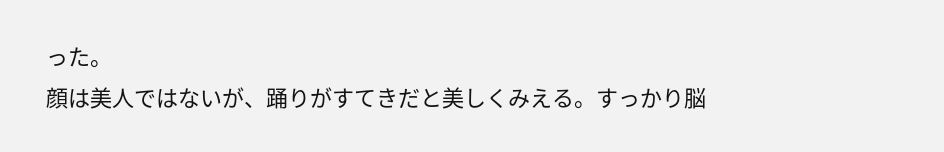った。
顔は美人ではないが、踊りがすてきだと美しくみえる。すっかり脳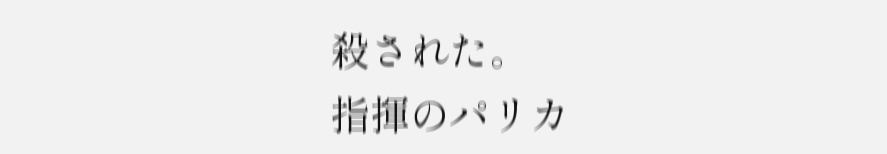殺された。
指揮のパリカ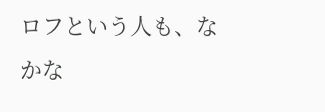ロフという人も、なかな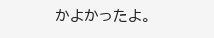かよかったよ。